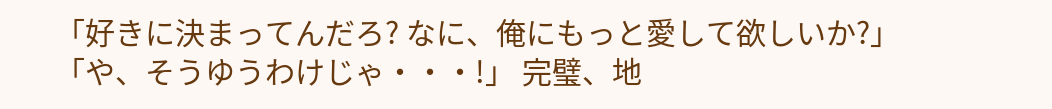「好きに決まってんだろ? なに、俺にもっと愛して欲しいか?」 「や、そうゆうわけじゃ・・・!」 完璧、地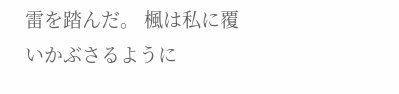雷を踏んだ。 楓は私に覆いかぶさるように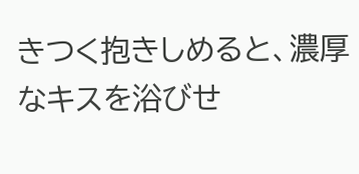きつく抱きしめると、濃厚なキスを浴びせ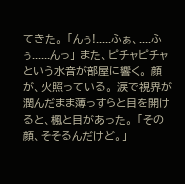てきた。 「んぅ!.....ふぁ、....ふぅ......んっ」 また、ピチャピチャという水音が部屋に響く。 顔が、火照っている。 涙で視界が潤んだまま薄っすらと目を開けると、楓と目があった。 「その顔、そそるんだけど。」